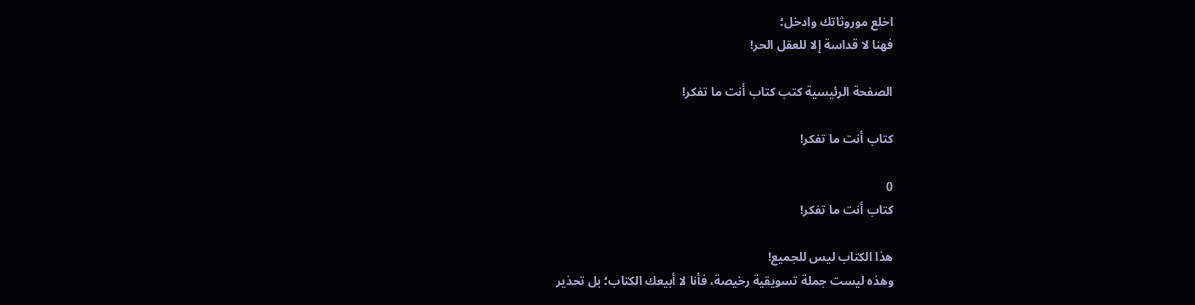اخلع موروثاتك وادخل؛
فهنا لا قداسة إلا للعقل الحر!

الصفحة الرئيسية كتب كتاب أنت ما تفكر!

كتاب أنت ما تفكر!

0
كتاب أنت ما تفكر!

هذا الكتاب ليس للجميع!
وهذه ليست جملة تسويقية رخيصة، فأنا لا أبيعك الكتاب؛ بل تحذير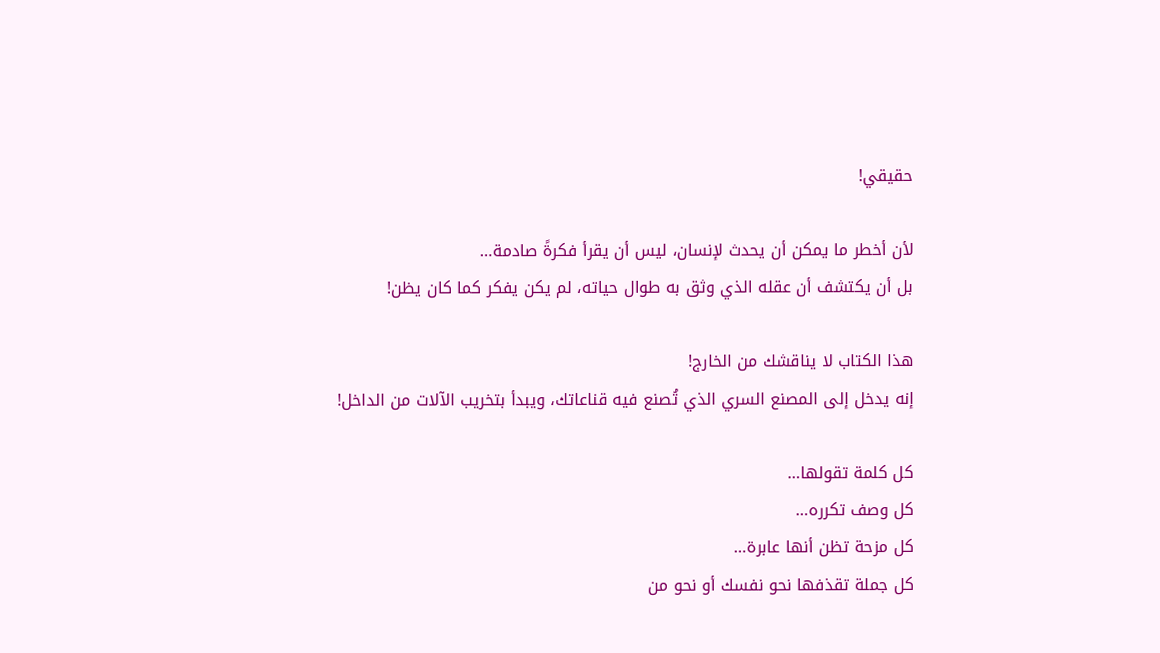حقيقي!

لأن أخطر ما يمكن أن يحدث لإنسان، ليس أن يقرأ فكرةً صادمة…
بل أن يكتشف أن عقله الذي وثق به طوال حياته، لم يكن يفكر كما كان يظن!

هذا الكتاب لا يناقشك من الخارج!
إنه يدخل إلى المصنع السري الذي تُصنع فيه قناعاتك، ويبدأ بتخريب الآلات من الداخل!

كل كلمة تقولها…
كل وصف تكرره…
كل مزحة تظن أنها عابرة…
كل جملة تقذفها نحو نفسك أو نحو من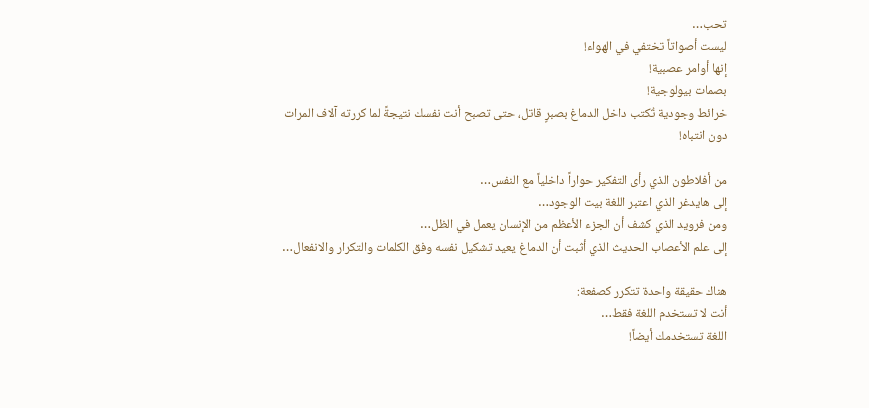تحب…
ليست أصواتاً تختفي في الهواء!
إنها أوامر عصبية!
بصمات بيولوجية!
خرائط وجودية تُكتب داخل الدماغ بصبرٍ قاتل، حتى تصبح أنت نفسك نتيجةً لما كررته آلاف المرات دون انتباه!

من أفلاطون الذي رأى التفكير حواراً داخلياً مع النفس…
إلى هايدغر الذي اعتبر اللغة بيت الوجود…
ومن فرويد الذي كشف أن الجزء الأعظم من الإنسان يعمل في الظل…
إلى علم الأعصاب الحديث الذي أثبت أن الدماغ يعيد تشكيل نفسه وفق الكلمات والتكرار والانفعال…

هناك حقيقة واحدة تتكرر كصفعة:
أنت لا تستخدم اللغة فقط…
اللغة تستخدمك أيضاً!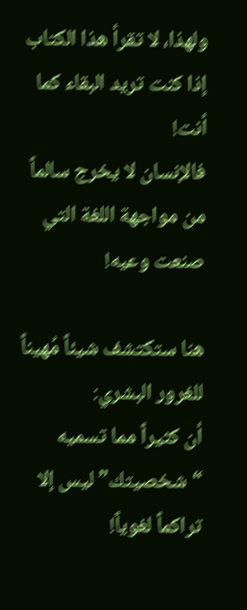ولهذا، لا تقرأ هذا الكتاب إذا كنت تريد البقاء كما أنت!
فالإنسان لا يخرج سالماً من مواجهة اللغة التي صنعت وعيه!

هنا ستكتشف شيئاً مُهيناً للغرور البشري:
أن كثيراً مما تسميه “شخصيتك” ليس إلا تراكماً لغوياً!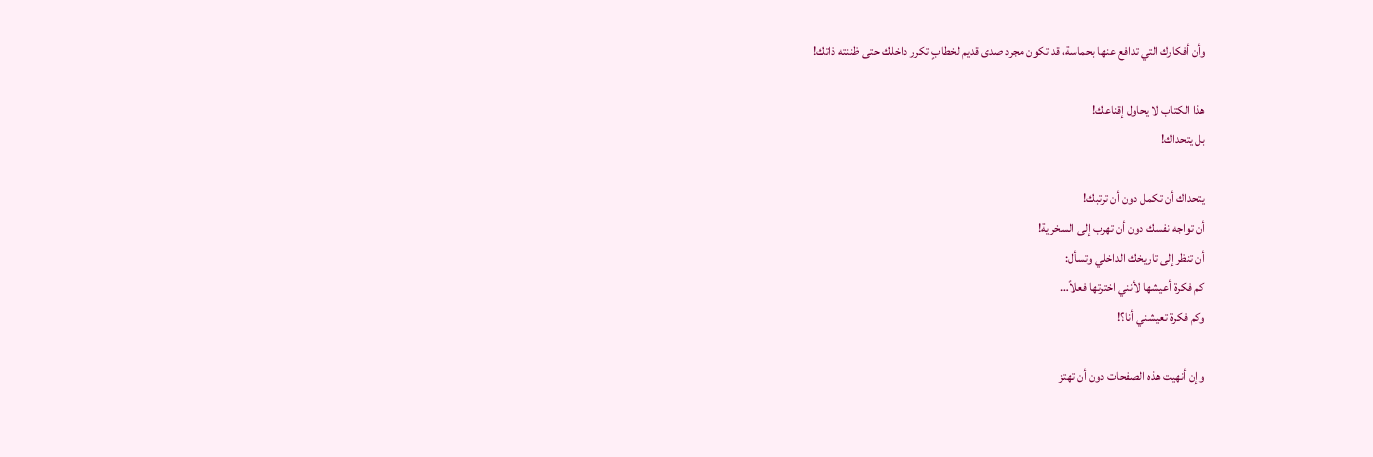وأن أفكارك التي تدافع عنها بحماسة، قد تكون مجرد صدى قديم لخطابٍ تكرر داخلك حتى ظننته ذاتك!

هذا الكتاب لا يحاول إقناعك!
بل يتحداك!

يتحداك أن تكمل دون أن ترتبك!
أن تواجه نفسك دون أن تهرب إلى السخرية!
أن تنظر إلى تاريخك الداخلي وتسأل:
كم فكرة أعيشها لأنني اخترتها فعلاً…
وكم فكرة تعيشني أنا؟!

وإن أنهيت هذه الصفحات دون أن تهتز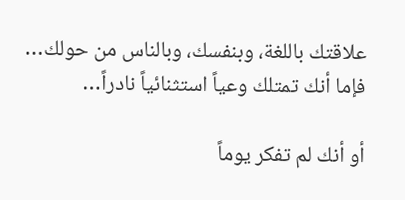علاقتك باللغة، وبنفسك، وبالناس من حولك…
فإما أنك تمتلك وعياً استثنائياً نادراً…

أو أنك لم تفكر يوماً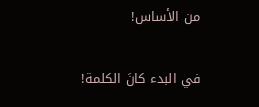من الأساس!

في البدء كانَ الكلمة!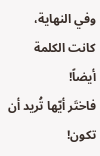وفي النهاية، كانت الكلمة أيضاً!
فاختَر أيّها تُريد أن تكون!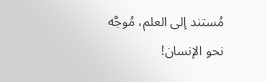مُستند إلى العلم، مُوجَّه نحو الإنسان!